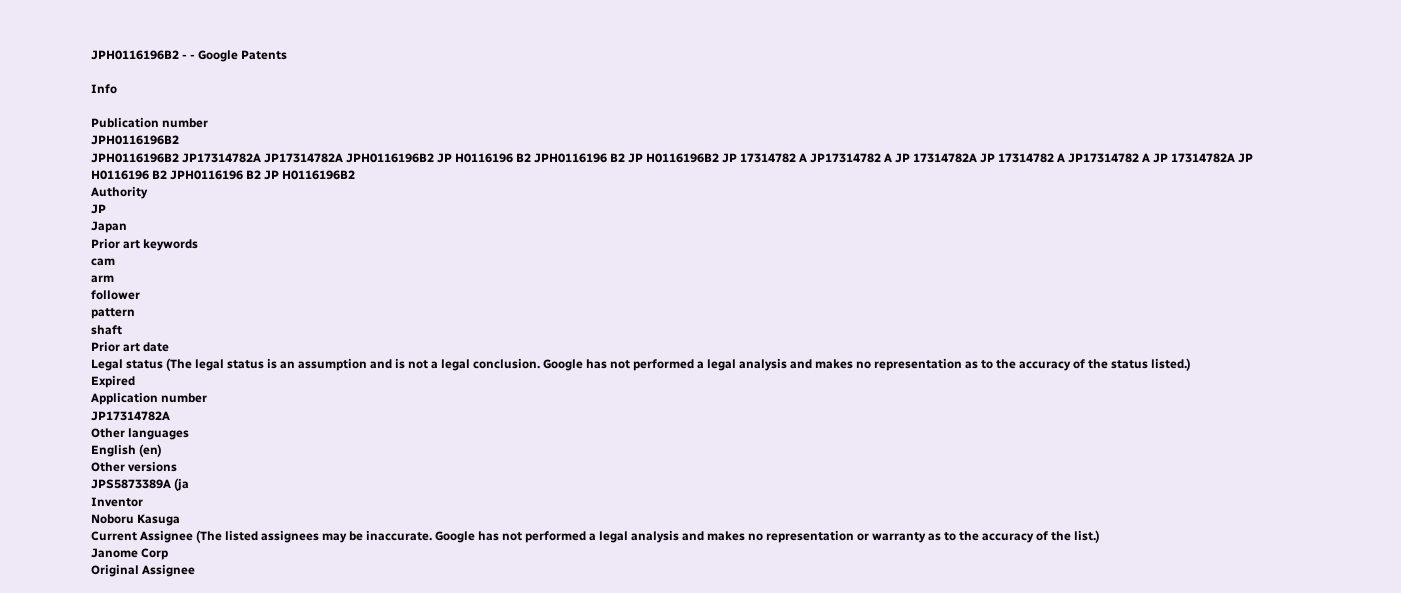JPH0116196B2 - - Google Patents

Info

Publication number
JPH0116196B2
JPH0116196B2 JP17314782A JP17314782A JPH0116196B2 JP H0116196 B2 JPH0116196 B2 JP H0116196B2 JP 17314782 A JP17314782 A JP 17314782A JP 17314782 A JP17314782 A JP 17314782A JP H0116196 B2 JPH0116196 B2 JP H0116196B2
Authority
JP
Japan
Prior art keywords
cam
arm
follower
pattern
shaft
Prior art date
Legal status (The legal status is an assumption and is not a legal conclusion. Google has not performed a legal analysis and makes no representation as to the accuracy of the status listed.)
Expired
Application number
JP17314782A
Other languages
English (en)
Other versions
JPS5873389A (ja
Inventor
Noboru Kasuga
Current Assignee (The listed assignees may be inaccurate. Google has not performed a legal analysis and makes no representation or warranty as to the accuracy of the list.)
Janome Corp
Original Assignee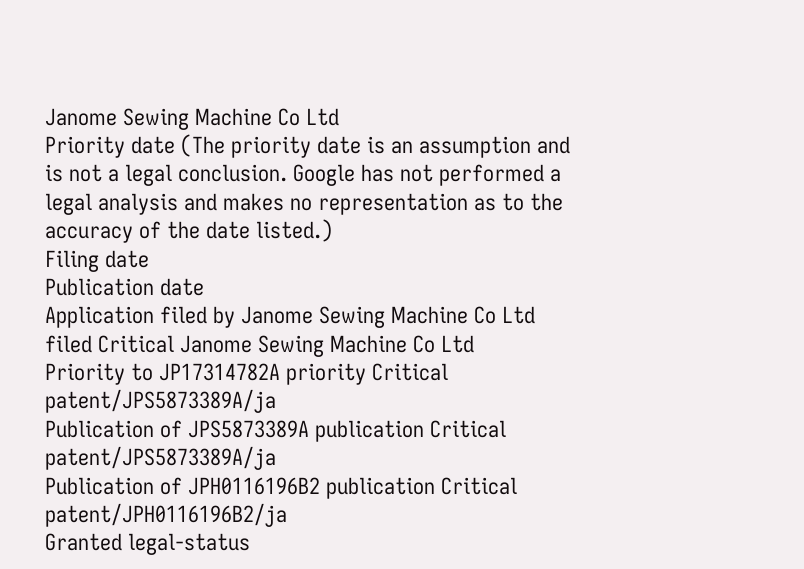Janome Sewing Machine Co Ltd
Priority date (The priority date is an assumption and is not a legal conclusion. Google has not performed a legal analysis and makes no representation as to the accuracy of the date listed.)
Filing date
Publication date
Application filed by Janome Sewing Machine Co Ltd filed Critical Janome Sewing Machine Co Ltd
Priority to JP17314782A priority Critical patent/JPS5873389A/ja
Publication of JPS5873389A publication Critical patent/JPS5873389A/ja
Publication of JPH0116196B2 publication Critical patent/JPH0116196B2/ja
Granted legal-status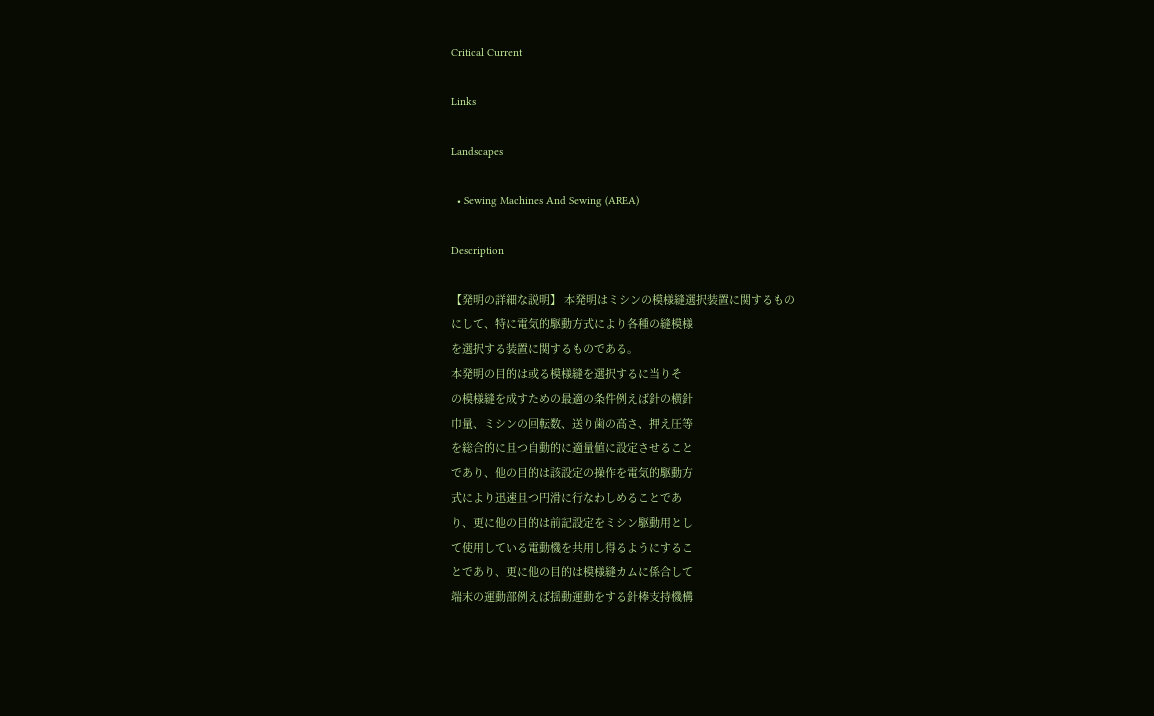Critical Current

Links

Landscapes

  • Sewing Machines And Sewing (AREA)

Description

【発明の詳細な説明】 本発明はミシンの模様縫選択装置に関するもの
にして、特に電気的駆動方式により各種の縫模様
を選択する装置に関するものである。
本発明の目的は或る模様縫を選択するに当りそ
の模様縫を成すための最適の条件例えば針の横針
巾量、ミシンの回転数、送り歯の高さ、押え圧等
を総合的に且つ自動的に適量値に設定させること
であり、他の目的は該設定の操作を電気的駆動方
式により迅速且つ円滑に行なわしめることであ
り、更に他の目的は前記設定をミシン駆動用とし
て使用している電動機を共用し得るようにするこ
とであり、更に他の目的は模様縫カムに係合して
端末の運動部例えば揺動運動をする針棒支持機構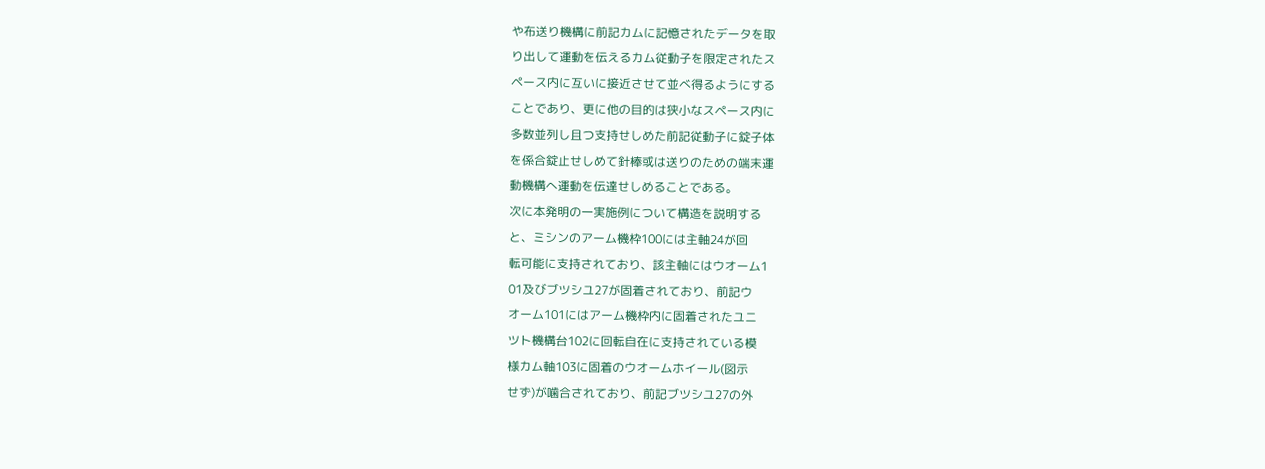や布送り機構に前記カムに記憶されたデータを取
り出して運動を伝えるカム従動子を限定されたス
ペース内に互いに接近させて並べ得るようにする
ことであり、更に他の目的は狭小なスペース内に
多数並列し且つ支持せしめた前記従動子に錠子体
を係合錠止せしめて針棒或は送りのための端末運
動機構へ運動を伝達せしめることである。
次に本発明の一実施例について構造を説明する
と、ミシンのアーム機枠100には主軸24が回
転可能に支持されており、該主軸にはウオーム1
01及びブツシユ27が固着されており、前記ウ
オーム101にはアーム機枠内に固着されたユニ
ツト機構台102に回転自在に支持されている模
様カム軸103に固着のウオームホイール(図示
せず)が噛合されており、前記ブツシユ27の外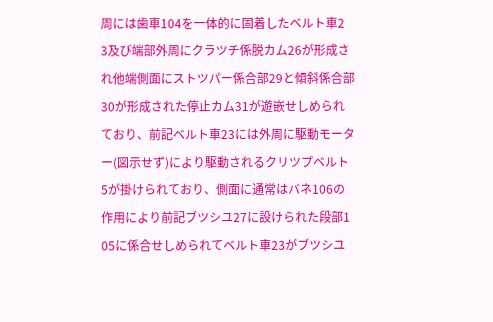周には歯車104を一体的に固着したベルト車2
3及び端部外周にクラツチ係脱カム26が形成さ
れ他端側面にストツパー係合部29と傾斜係合部
30が形成された停止カム31が遊嵌せしめられ
ており、前記ベルト車23には外周に駆動モータ
ー(図示せず)により駆動されるクリツプベルト
5が掛けられており、側面に通常はバネ106の
作用により前記ブツシユ27に設けられた段部1
05に係合せしめられてベルト車23がブツシユ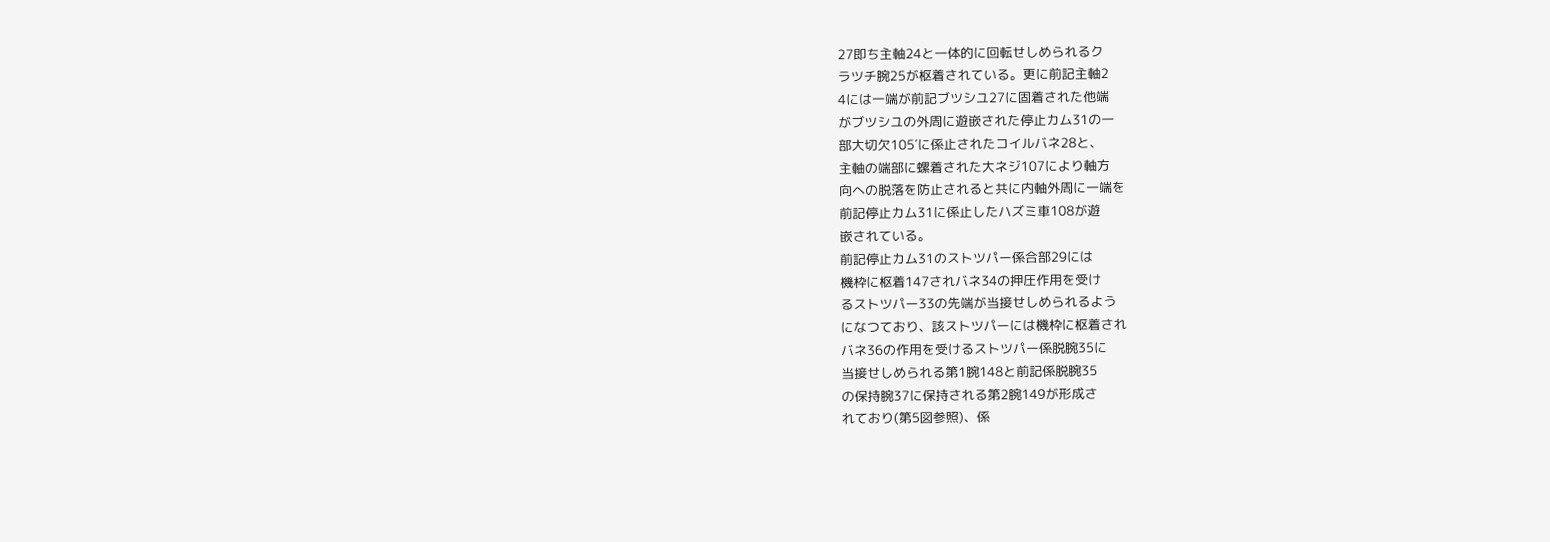27即ち主軸24と一体的に回転せしめられるク
ラツチ腕25が枢着されている。更に前記主軸2
4には一端が前記ブツシユ27に固着された他端
がブツシユの外周に遊嵌された停止カム31の一
部大切欠105′に係止されたコイルバネ28と、
主軸の端部に螺着された大ネジ107により軸方
向への脱落を防止されると共に内軸外周に一端を
前記停止カム31に係止したハズミ車108が遊
嵌されている。
前記停止カム31のストツパー係合部29には
機枠に枢着147されバネ34の押圧作用を受け
るストツパー33の先端が当接せしめられるよう
になつており、該ストツパーには機枠に枢着され
バネ36の作用を受けるストツパー係脱腕35に
当接せしめられる第1腕148と前記係脱腕35
の保持腕37に保持される第2腕149が形成さ
れており(第5図参照)、係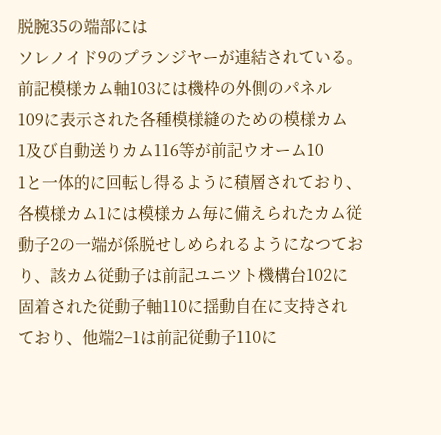脱腕35の端部には
ソレノイド9のプランジヤーが連結されている。
前記模様カム軸103には機枠の外側のパネル
109に表示された各種模様縫のための模様カム
1及び自動送りカム116等が前記ウオーム10
1と一体的に回転し得るように積層されており、
各模様カム1には模様カム毎に備えられたカム従
動子2の一端が係脱せしめられるようになつてお
り、該カム従動子は前記ユニツト機構台102に
固着された従動子軸110に揺動自在に支持され
ており、他端2−1は前記従動子110に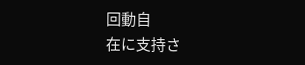回動自
在に支持さ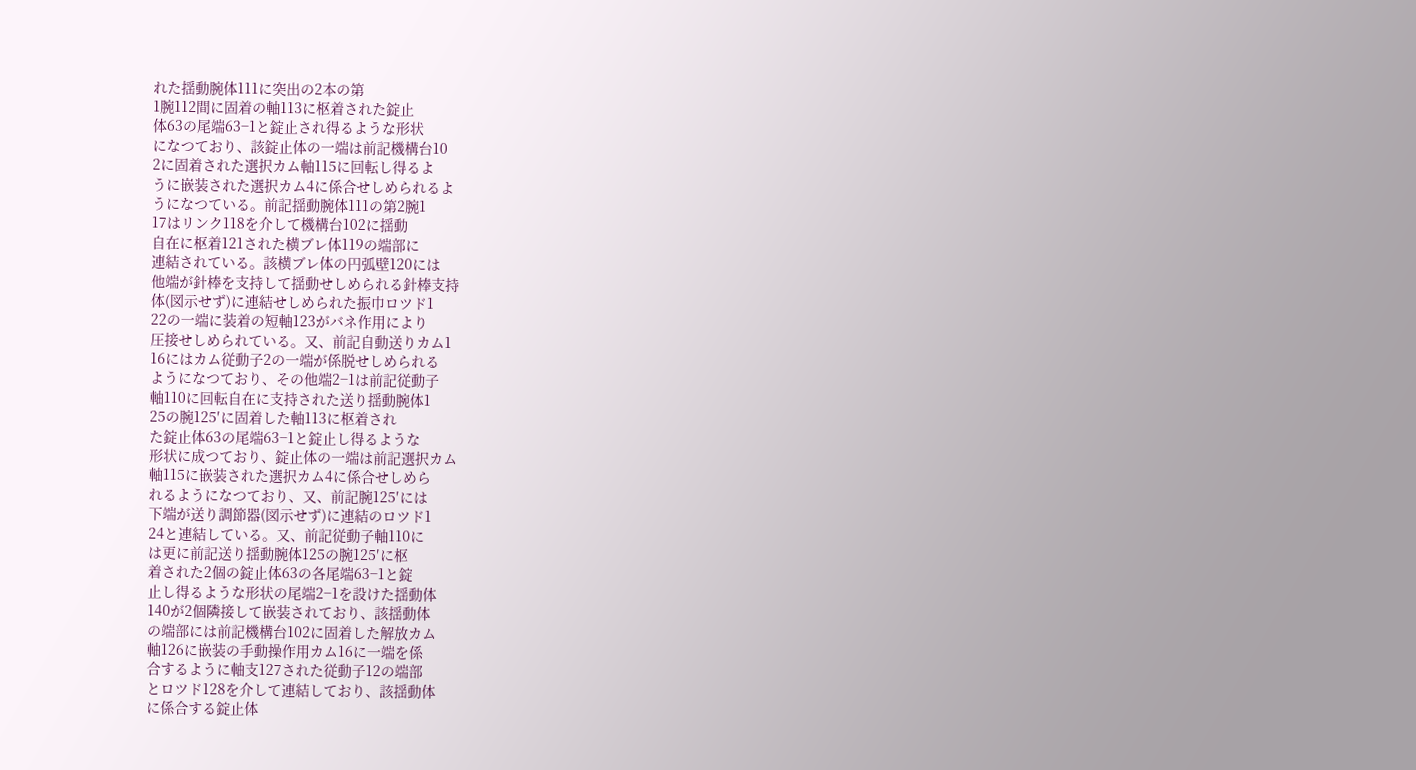れた揺動腕体111に突出の2本の第
1腕112間に固着の軸113に枢着された錠止
体63の尾端63−1と錠止され得るような形状
になつており、該錠止体の一端は前記機構台10
2に固着された選択カム軸115に回転し得るよ
うに嵌装された選択カム4に係合せしめられるよ
うになつている。前記揺動腕体111の第2腕1
17はリンク118を介して機構台102に揺動
自在に枢着121された横ブレ体119の端部に
連結されている。該横ブレ体の円弧壁120には
他端が針棒を支持して揺動せしめられる針棒支持
体(図示せず)に連結せしめられた振巾ロツド1
22の一端に装着の短軸123がバネ作用により
圧接せしめられている。又、前記自動送りカム1
16にはカム従動子2の一端が係脱せしめられる
ようになつており、その他端2−1は前記従動子
軸110に回転自在に支持された送り揺動腕体1
25の腕125′に固着した軸113に枢着され
た錠止体63の尾端63−1と錠止し得るような
形状に成つており、錠止体の一端は前記選択カム
軸115に嵌装された選択カム4に係合せしめら
れるようになつており、又、前記腕125′には
下端が送り調節器(図示せず)に連結のロツド1
24と連結している。又、前記従動子軸110に
は更に前記送り揺動腕体125の腕125′に枢
着された2個の錠止体63の各尾端63−1と錠
止し得るような形状の尾端2−1を設けた揺動体
140が2個隣接して嵌装されており、該揺動体
の端部には前記機構台102に固着した解放カム
軸126に嵌装の手動操作用カム16に一端を係
合するように軸支127された従動子12の端部
とロツド128を介して連結しており、該揺動体
に係合する錠止体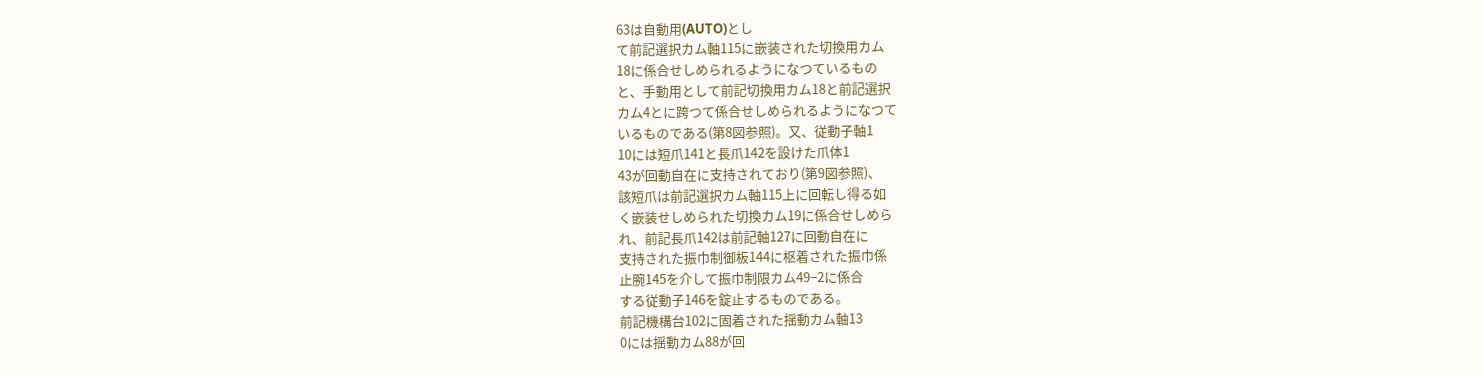63は自動用(AUTO)とし
て前記選択カム軸115に嵌装された切換用カム
18に係合せしめられるようになつているもの
と、手動用として前記切換用カム18と前記選択
カム4とに跨つて係合せしめられるようになつて
いるものである(第8図参照)。又、従動子軸1
10には短爪141と長爪142を設けた爪体1
43が回動自在に支持されており(第9図参照)、
該短爪は前記選択カム軸115上に回転し得る如
く嵌装せしめられた切換カム19に係合せしめら
れ、前記長爪142は前記軸127に回動自在に
支持された振巾制御板144に枢着された振巾係
止腕145を介して振巾制限カム49−2に係合
する従動子146を錠止するものである。
前記機構台102に固着された揺動カム軸13
0には揺動カム88が回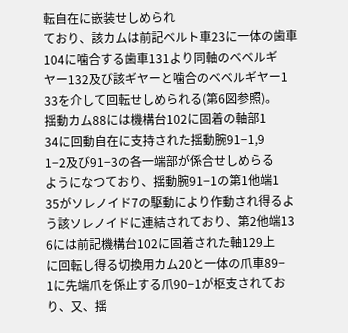転自在に嵌装せしめられ
ており、該カムは前記ベルト車23に一体の歯車
104に噛合する歯車131より同軸のベベルギ
ヤー132及び該ギヤーと噛合のベベルギヤー1
33を介して回転せしめられる(第6図参照)。
揺動カム88には機構台102に固着の軸部1
34に回動自在に支持された揺動腕91−1,9
1−2及び91−3の各一端部が係合せしめらる
ようになつており、揺動腕91−1の第1他端1
35がソレノイド7の駆動により作動され得るよ
う該ソレノイドに連結されており、第2他端13
6には前記機構台102に固着された軸129上
に回転し得る切換用カム20と一体の爪車89−
1に先端爪を係止する爪90−1が枢支されてお
り、又、揺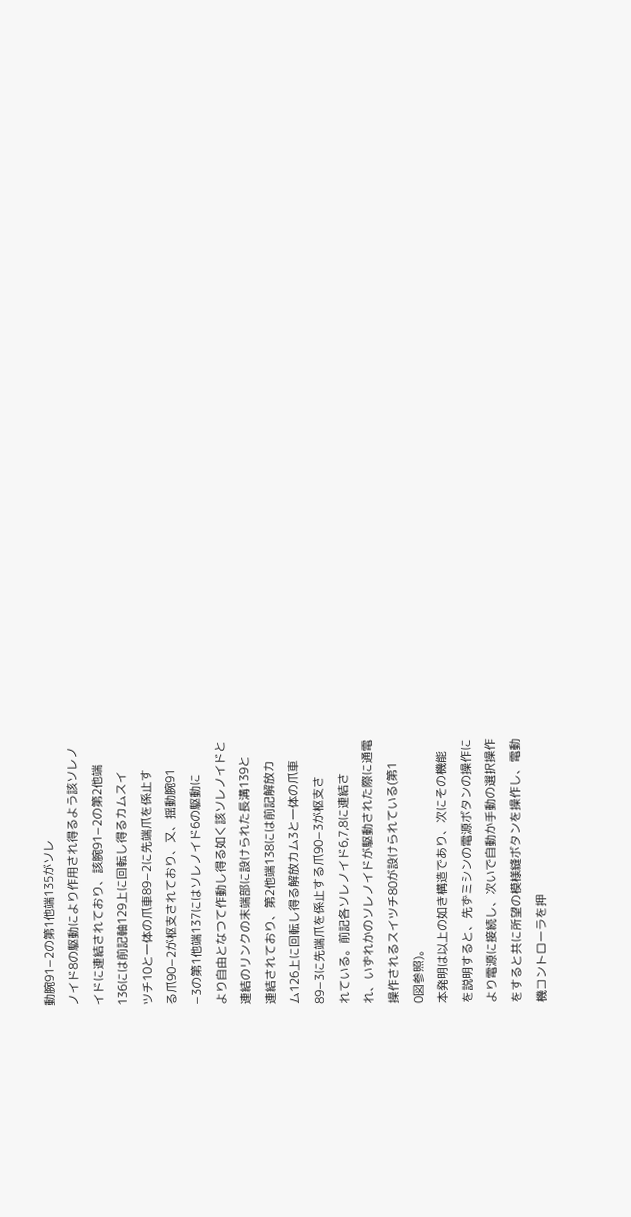動腕91−2の第1他端135がソレ
ノイド8の駆動により作用され得るよう該ソレノ
イドに連結されており、該腕91−2の第2他端
136には前記軸129上に回転し得るカムスイ
ツチ10と一体の爪車89−2に先端爪を係止す
る爪90−2が枢支されており、又、揺動腕91
−3の第1他端137にはソレノイド6の駆動に
より自由となつて作動し得る如く該ソレノイドと
連結のリンクの末端部に設けられた長溝139と
連結されており、第2他端138には前記解放カ
ム126上に回転し得る解放カム3と一体の爪車
89−3に先端爪を係止する爪90−3が枢支さ
れている。前記各ソレノイド6,7,8に連結さ
れ、いずれかのソレノイドが駆動された際に通電
操作されるスイツチ80が設けられている(第1
0図参照)。
本発明は以上の如き構造であり、次にその機能
を説明すると、先ずミシンの電源ボタンの操作に
より電源に接続し、次いで自動か手動の選択操作
をすると共に所望の模様縫ボタンを操作し、電動
機コントローラを押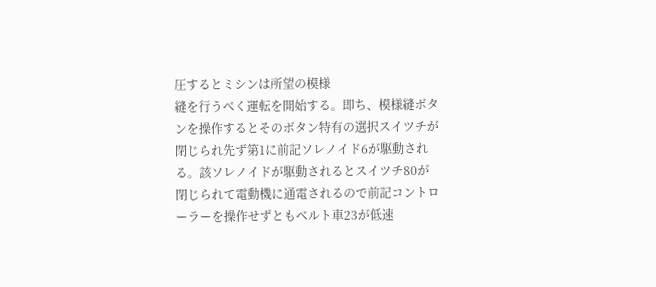圧するとミシンは所望の模様
縫を行うべく運転を開始する。即ち、模様縫ボタ
ンを操作するとそのボタン特有の選択スイツチが
閉じられ先ず第1に前記ソレノイド6が駆動され
る。該ソレノイドが駆動されるとスイツチ80が
閉じられて電動機に通電されるので前記コントロ
ーラーを操作せずともベルト車23が低速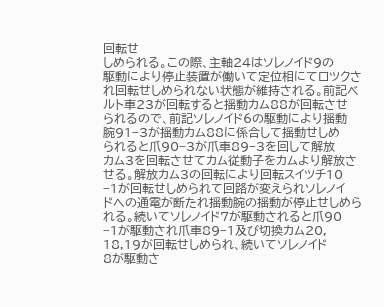回転せ
しめられる。この際、主軸24はソレノイド9の
駆動により停止装置が働いて定位相にてロツクさ
れ回転せしめられない状態が維持される。前記ベ
ルト車23が回転すると揺動カム88が回転させ
られるので、前記ソレノイド6の駆動により揺動
腕91−3が揺動カム88に係合して揺動せしめ
られると爪90−3が爪車89−3を回して解放
カム3を回転させてカム従動子をカムより解放さ
せる。解放カム3の回転により回転スイツチ10
−1が回転せしめられて回路が変えられソレノイ
ドへの通電が断たれ揺動腕の揺動が停止せしめら
れる。続いてソレノイド7が駆動されると爪90
−1が駆動され爪車89−1及び切換カム20,
18,19が回転せしめられ、続いてソレノイド
8が駆動さ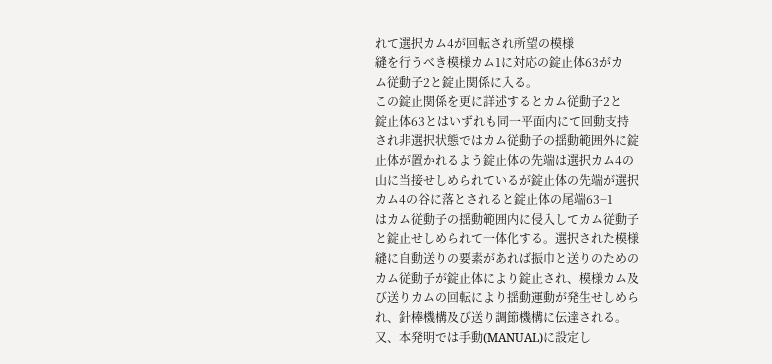れて選択カム4が回転され所望の模様
縫を行うべき模様カム1に対応の錠止体63がカ
ム従動子2と錠止関係に入る。
この錠止関係を更に詳述するとカム従動子2と
錠止体63とはいずれも同一平面内にて回動支持
され非選択状態ではカム従動子の揺動範囲外に錠
止体が置かれるよう錠止体の先端は選択カム4の
山に当接せしめられているが錠止体の先端が選択
カム4の谷に落とされると錠止体の尾端63−1
はカム従動子の揺動範囲内に侵入してカム従動子
と錠止せしめられて一体化する。選択された模様
縫に自動送りの要素があれば振巾と送りのための
カム従動子が錠止体により錠止され、模様カム及
び送りカムの回転により揺動運動が発生せしめら
れ、針棒機構及び送り調節機構に伝達される。
又、本発明では手動(MANUAL)に設定し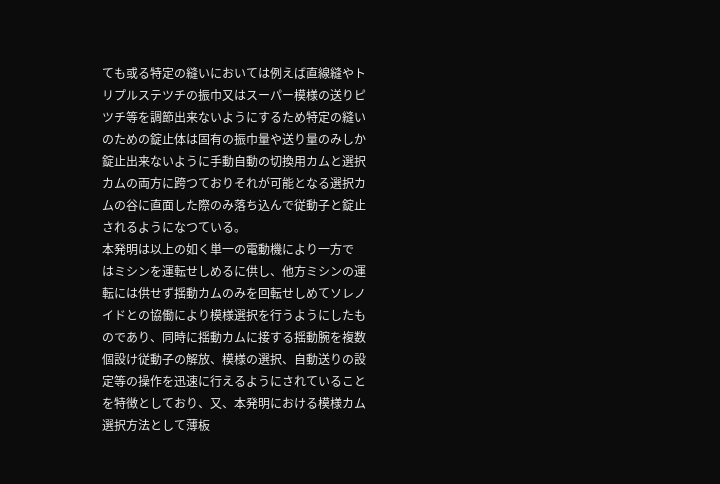ても或る特定の縫いにおいては例えば直線縫やト
リプルステツチの振巾又はスーパー模様の送りピ
ツチ等を調節出来ないようにするため特定の縫い
のための錠止体は固有の振巾量や送り量のみしか
錠止出来ないように手動自動の切換用カムと選択
カムの両方に跨つておりそれが可能となる選択カ
ムの谷に直面した際のみ落ち込んで従動子と錠止
されるようになつている。
本発明は以上の如く単一の電動機により一方で
はミシンを運転せしめるに供し、他方ミシンの運
転には供せず揺動カムのみを回転せしめてソレノ
イドとの協働により模様選択を行うようにしたも
のであり、同時に揺動カムに接する揺動腕を複数
個設け従動子の解放、模様の選択、自動送りの設
定等の操作を迅速に行えるようにされていること
を特徴としており、又、本発明における模様カム
選択方法として薄板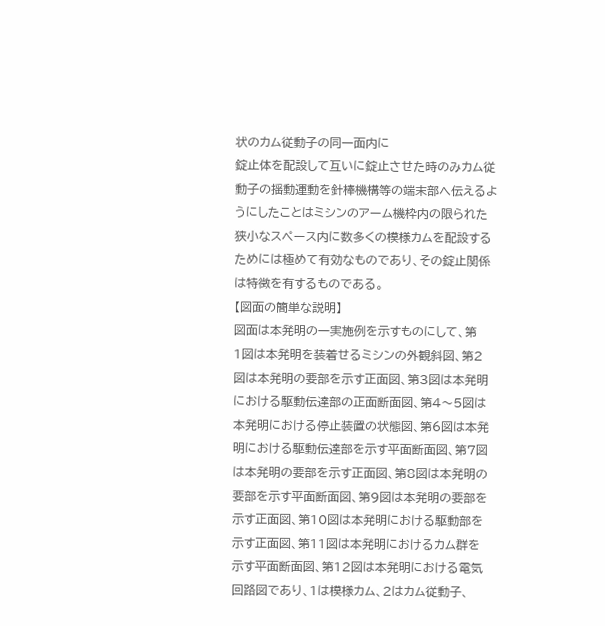状のカム従動子の同一面内に
錠止体を配設して互いに錠止させた時のみカム従
動子の揺動運動を針棒機構等の端末部へ伝えるよ
うにしたことはミシンのアーム機枠内の限られた
狭小なスペース内に数多くの模様カムを配設する
ためには極めて有効なものであり、その錠止関係
は特徴を有するものである。
【図面の簡単な説明】
図面は本発明の一実施例を示すものにして、第
1図は本発明を装着せるミシンの外観斜図、第2
図は本発明の要部を示す正面図、第3図は本発明
における駆動伝達部の正面断面図、第4〜5図は
本発明における停止装置の状態図、第6図は本発
明における駆動伝達部を示す平面断面図、第7図
は本発明の要部を示す正面図、第8図は本発明の
要部を示す平面断面図、第9図は本発明の要部を
示す正面図、第10図は本発明における駆動部を
示す正面図、第11図は本発明におけるカム群を
示す平面断面図、第12図は本発明における電気
回路図であり、1は模様カム、2はカム従動子、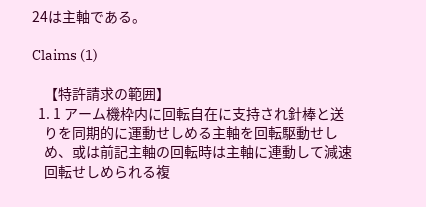24は主軸である。

Claims (1)

    【特許請求の範囲】
  1. 1 アーム機枠内に回転自在に支持され針棒と送
    りを同期的に運動せしめる主軸を回転駆動せし
    め、或は前記主軸の回転時は主軸に連動して減速
    回転せしめられる複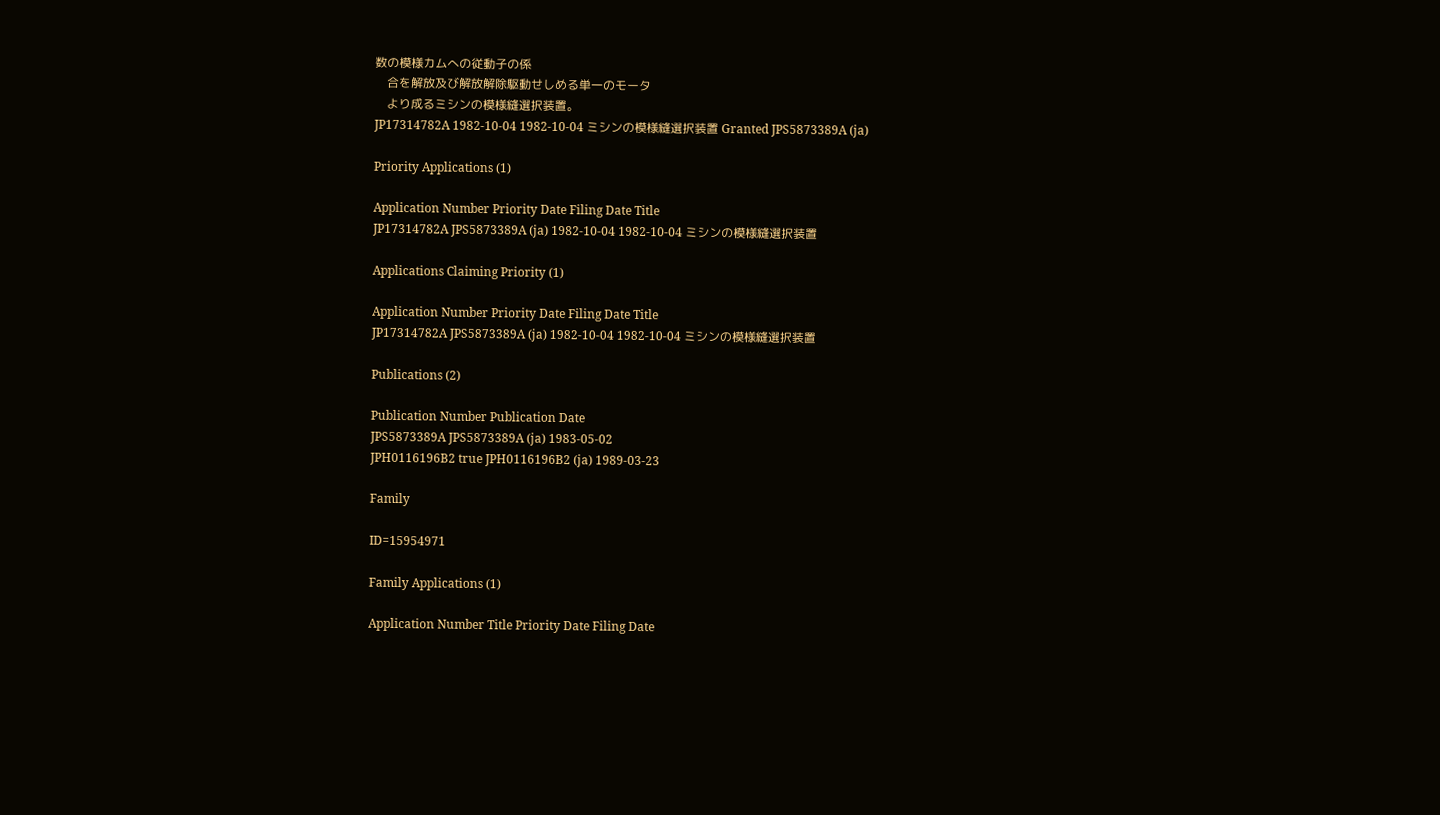数の模様カムへの従動子の係
    合を解放及び解放解除駆動せしめる単一のモータ
    より成るミシンの模様縫選択装置。
JP17314782A 1982-10-04 1982-10-04 ミシンの模様縫選択装置 Granted JPS5873389A (ja)

Priority Applications (1)

Application Number Priority Date Filing Date Title
JP17314782A JPS5873389A (ja) 1982-10-04 1982-10-04 ミシンの模様縫選択装置

Applications Claiming Priority (1)

Application Number Priority Date Filing Date Title
JP17314782A JPS5873389A (ja) 1982-10-04 1982-10-04 ミシンの模様縫選択装置

Publications (2)

Publication Number Publication Date
JPS5873389A JPS5873389A (ja) 1983-05-02
JPH0116196B2 true JPH0116196B2 (ja) 1989-03-23

Family

ID=15954971

Family Applications (1)

Application Number Title Priority Date Filing Date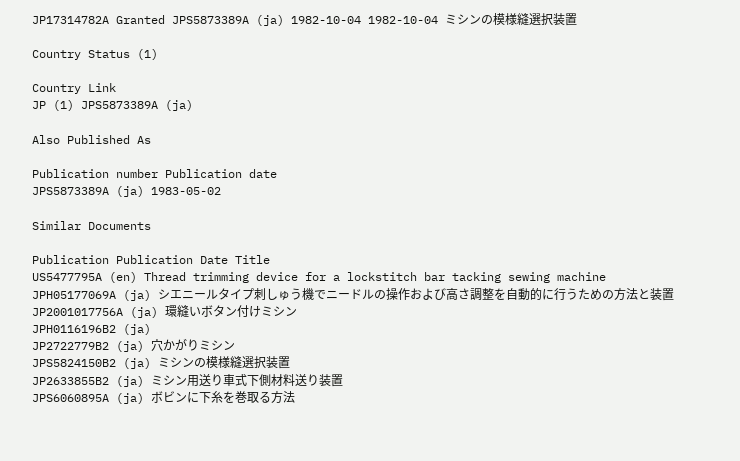JP17314782A Granted JPS5873389A (ja) 1982-10-04 1982-10-04 ミシンの模様縫選択装置

Country Status (1)

Country Link
JP (1) JPS5873389A (ja)

Also Published As

Publication number Publication date
JPS5873389A (ja) 1983-05-02

Similar Documents

Publication Publication Date Title
US5477795A (en) Thread trimming device for a lockstitch bar tacking sewing machine
JPH05177069A (ja) シエニールタイプ刺しゅう機でニードルの操作および高さ調整を自動的に行うための方法と装置
JP2001017756A (ja) 環縫いボタン付けミシン
JPH0116196B2 (ja)
JP2722779B2 (ja) 穴かがりミシン
JPS5824150B2 (ja) ミシンの模様縫選択装置
JP2633855B2 (ja) ミシン用送り車式下側材料送り装置
JPS6060895A (ja) ボビンに下糸を巻取る方法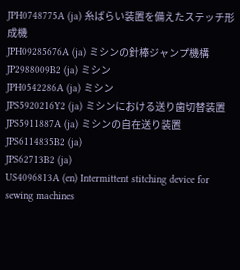JPH0748775A (ja) 糸ばらい装置を備えたステッチ形成機
JPH09285676A (ja) ミシンの針棒ジャンプ機構
JP2988009B2 (ja) ミシン
JPH0542286A (ja) ミシン
JPS5920216Y2 (ja) ミシンにおける送り歯切替装置
JPS5911887A (ja) ミシンの自在送り装置
JPS6114835B2 (ja)
JPS62713B2 (ja)
US4096813A (en) Intermittent stitching device for sewing machines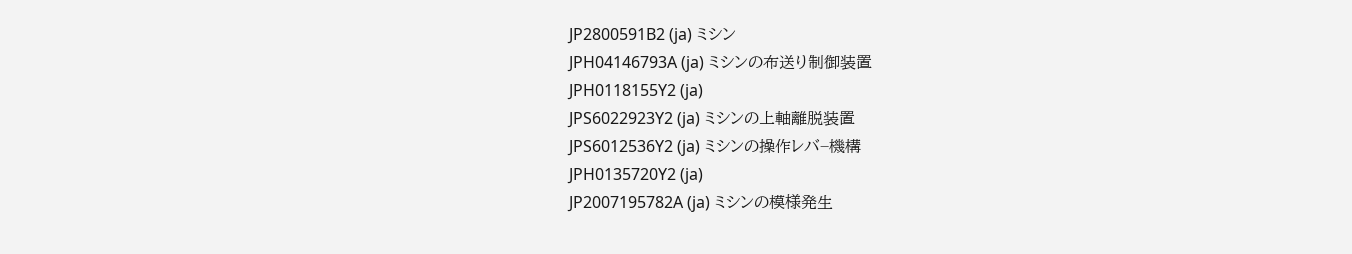JP2800591B2 (ja) ミシン
JPH04146793A (ja) ミシンの布送り制御装置
JPH0118155Y2 (ja)
JPS6022923Y2 (ja) ミシンの上軸離脱装置
JPS6012536Y2 (ja) ミシンの操作レバ−機構
JPH0135720Y2 (ja)
JP2007195782A (ja) ミシンの模様発生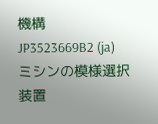機構
JP3523669B2 (ja) ミシンの模様選択装置